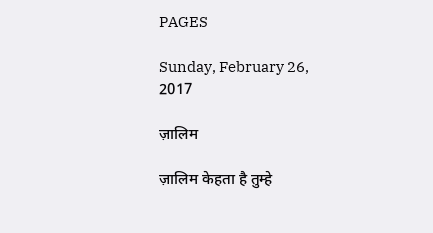PAGES

Sunday, February 26, 2017

ज़ालिम

ज़ालिम केहता है तुम्हे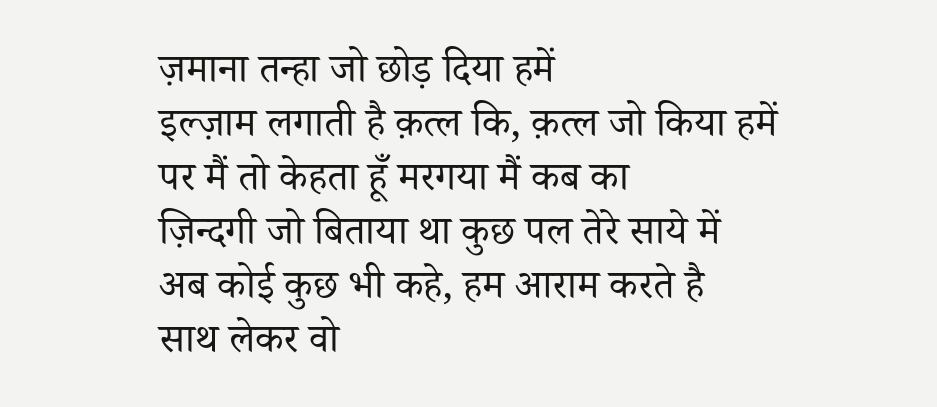ज़माना तन्हा जो छोड़ दिया हमें
इल्ज़ाम लगाती है क़त्ल कि, क़त्ल जो किया हमें
पर मैं तो केहता हूँ मरगया मैं कब का
ज़िन्दगी जो बिताया था कुछ पल तेरे साये में
अब कोई कुछ भी कहे, हम आराम करते है
साथ लेकर वो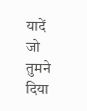यादें जो तुमने दिया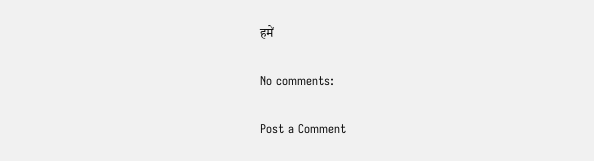हमें

No comments:

Post a Comment